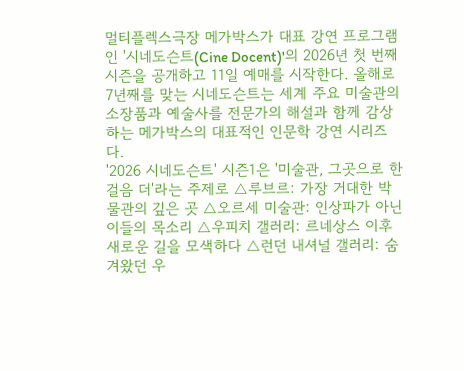멀티플렉스극장 메가박스가 대표 강연 프로그램인 '시네도슨트(Cine Docent)'의 2026년 첫 번째 시즌을 공개하고 11일 예매를 시작한다. 올해로 7년째를 맞는 시네도슨트는 세계 주요 미술관의 소장품과 예술사를 전문가의 해설과 함께 감상하는 메가박스의 대표적인 인문학 강연 시리즈다.
'2026 시네도슨트' 시즌1은 '미술관, 그곳으로 한 걸음 더'라는 주제로 △루브르: 가장 거대한 박물관의 깊은 곳 △오르세 미술관: 인상파가 아닌 이들의 목소리 △우피치 갤러리: 르네상스 이후 새로운 길을 모색하다 △런던 내셔널 갤러리: 숨겨왔던 우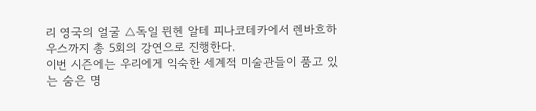리 영국의 얼굴 △독일 뮌헨 알테 피나코테카에서 렌바흐하우스까지 총 5회의 강연으로 진행한다.
이번 시즌에는 우리에게 익숙한 세계적 미술관들이 품고 있는 숨은 명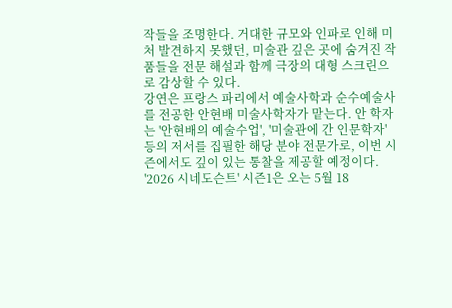작들을 조명한다. 거대한 규모와 인파로 인해 미처 발견하지 못했던, 미술관 깊은 곳에 숨겨진 작품들을 전문 해설과 함께 극장의 대형 스크린으로 감상할 수 있다.
강연은 프랑스 파리에서 예술사학과 순수예술사를 전공한 안현배 미술사학자가 맡는다. 안 학자는 '안현배의 예술수업', '미술관에 간 인문학자' 등의 저서를 집필한 해당 분야 전문가로, 이번 시즌에서도 깊이 있는 통찰을 제공할 예정이다.
'2026 시네도슨트' 시즌1은 오는 5월 18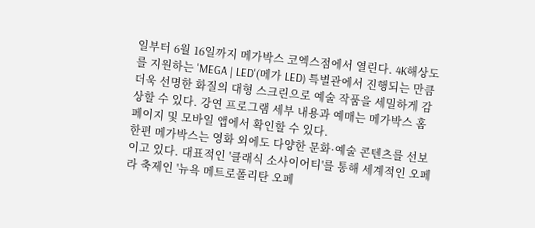일부터 6월 16일까지 메가박스 코엑스점에서 열린다. 4K해상도를 지원하는 'MEGA | LED'(메가 LED) 특별관에서 진행되는 만큼 더욱 선명한 화질의 대형 스크린으로 예술 작품을 세밀하게 감상할 수 있다. 강연 프로그램 세부 내용과 예매는 메가박스 홈페이지 및 모바일 앱에서 확인할 수 있다.
한편 메가박스는 영화 외에도 다양한 문화·예술 콘텐츠를 선보이고 있다. 대표적인 '클래식 소사이어티'를 통해 세계적인 오페라 축제인 '뉴욕 메트로폴리탄 오페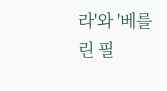라'와 '베를린 필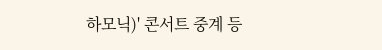하모닉)' 콘서트 중계 등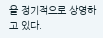을 정기적으로 상영하고 있다.